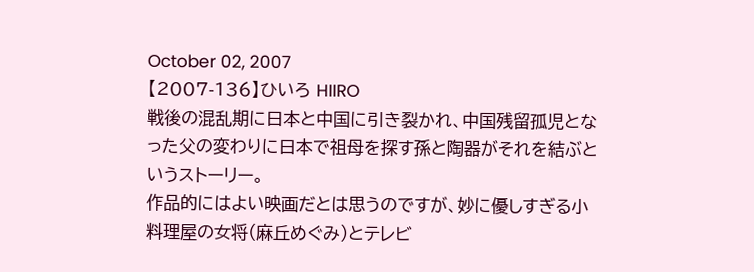October 02, 2007
【2007-136】ひいろ HIIRO
戦後の混乱期に日本と中国に引き裂かれ、中国残留孤児となった父の変わりに日本で祖母を探す孫と陶器がそれを結ぶというストーリー。
作品的にはよい映画だとは思うのですが、妙に優しすぎる小料理屋の女将(麻丘めぐみ)とテレビ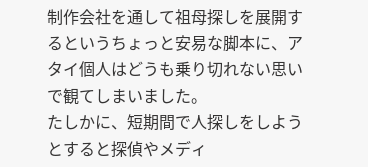制作会社を通して祖母探しを展開するというちょっと安易な脚本に、アタイ個人はどうも乗り切れない思いで観てしまいました。
たしかに、短期間で人探しをしようとすると探偵やメディ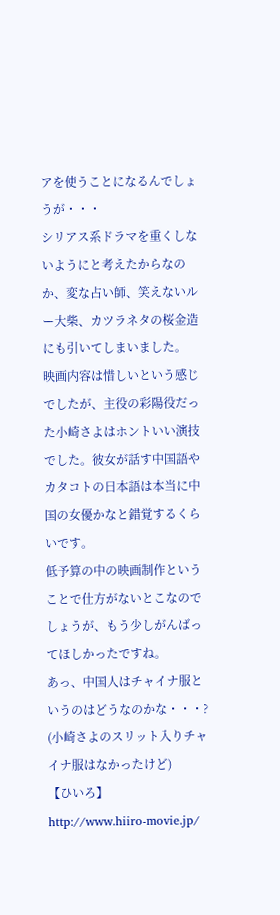アを使うことになるんでしょうが・・・
シリアス系ドラマを重くしないようにと考えたからなのか、変な占い師、笑えないルー大柴、カツラネタの桜金造にも引いてしまいました。
映画内容は惜しいという感じでしたが、主役の彩陽役だった小崎さよはホントいい演技でした。彼女が話す中国語やカタコトの日本語は本当に中国の女優かなと錯覚するくらいです。
低予算の中の映画制作ということで仕方がないとこなのでしょうが、もう少しがんばってほしかったですね。
あっ、中国人はチャイナ服というのはどうなのかな・・・?
(小崎さよのスリット入りチャイナ服はなかったけど)
【ひいろ】
http://www.hiiro-movie.jp/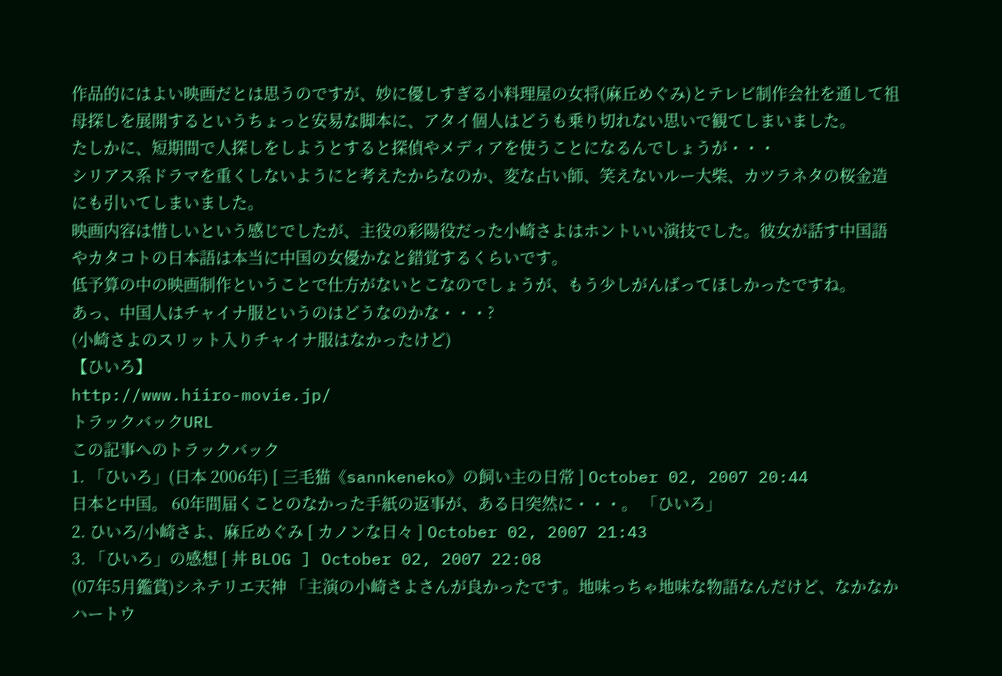作品的にはよい映画だとは思うのですが、妙に優しすぎる小料理屋の女将(麻丘めぐみ)とテレビ制作会社を通して祖母探しを展開するというちょっと安易な脚本に、アタイ個人はどうも乗り切れない思いで観てしまいました。
たしかに、短期間で人探しをしようとすると探偵やメディアを使うことになるんでしょうが・・・
シリアス系ドラマを重くしないようにと考えたからなのか、変な占い師、笑えないルー大柴、カツラネタの桜金造にも引いてしまいました。
映画内容は惜しいという感じでしたが、主役の彩陽役だった小崎さよはホントいい演技でした。彼女が話す中国語やカタコトの日本語は本当に中国の女優かなと錯覚するくらいです。
低予算の中の映画制作ということで仕方がないとこなのでしょうが、もう少しがんばってほしかったですね。
あっ、中国人はチャイナ服というのはどうなのかな・・・?
(小崎さよのスリット入りチャイナ服はなかったけど)
【ひいろ】
http://www.hiiro-movie.jp/
トラックバックURL
この記事へのトラックバック
1. 「ひいろ」(日本 2006年) [ 三毛猫《sannkeneko》の飼い主の日常 ] October 02, 2007 20:44
日本と中国。 60年間届くことのなかった手紙の返事が、ある日突然に・・・。 「ひいろ」
2. ひいろ/小崎さよ、麻丘めぐみ [ カノンな日々 ] October 02, 2007 21:43
3. 「ひいろ」の感想 [ 丼 BLOG ] October 02, 2007 22:08
(07年5月鑑賞)シネテリエ天神 「主演の小崎さよさんが良かったです。地味っちゃ地味な物語なんだけど、なかなかハートウ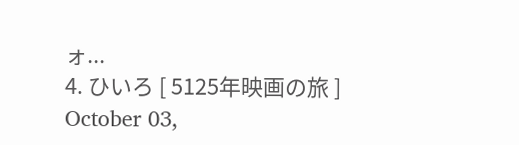ォ...
4. ひいろ [ 5125年映画の旅 ] October 03,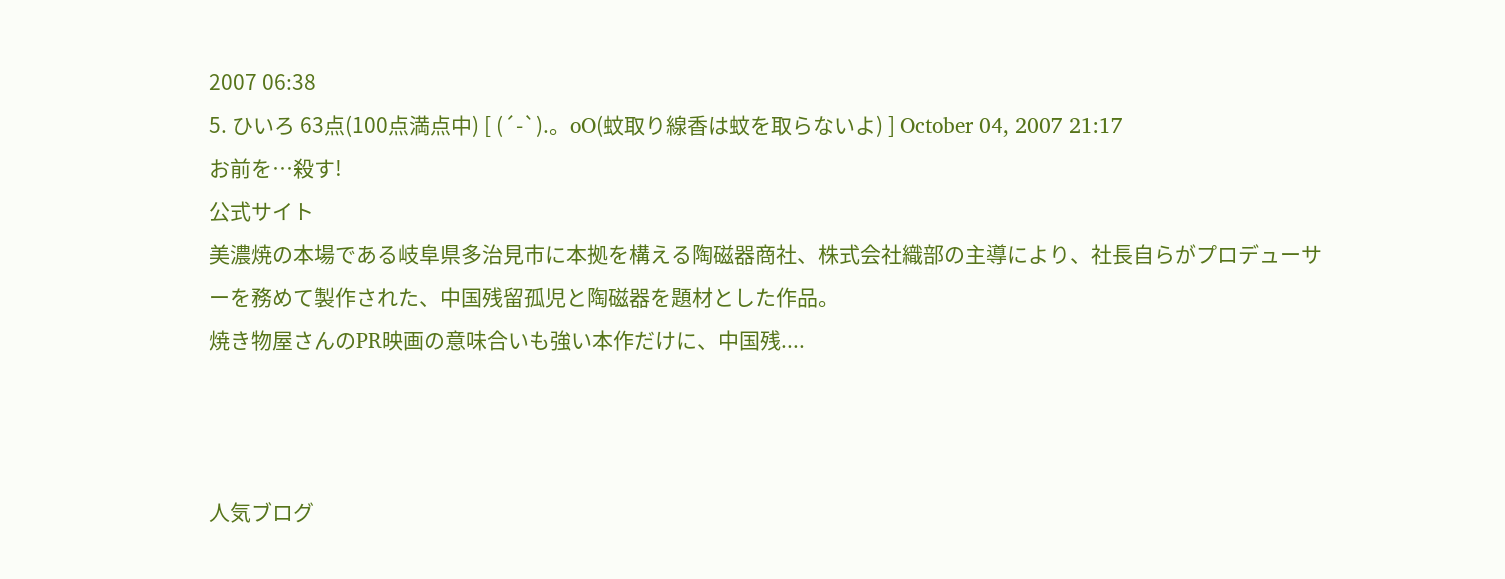2007 06:38
5. ひいろ 63点(100点満点中) [ (´-`).。oO(蚊取り線香は蚊を取らないよ) ] October 04, 2007 21:17
お前を…殺す!
公式サイト
美濃焼の本場である岐阜県多治見市に本拠を構える陶磁器商社、株式会社織部の主導により、社長自らがプロデューサーを務めて製作された、中国残留孤児と陶磁器を題材とした作品。
焼き物屋さんのPR映画の意味合いも強い本作だけに、中国残....



人気ブログ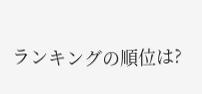ランキングの順位は?